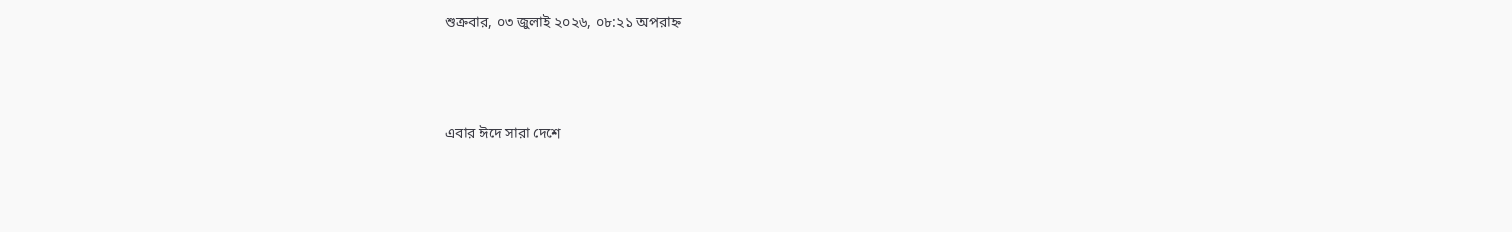শুক্রবার, ০৩ জুলাই ২০২৬, ০৮:২১ অপরাহ্ন




এবার ঈদে সারা দেশে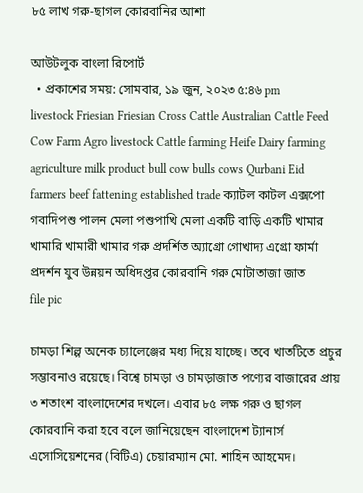৮৫ লাখ গরু-ছাগল কোরবানির আশা

আউটলুক বাংলা রিপোর্ট
  • প্রকাশের সময়: সোমবার, ১৯ জুন, ২০২৩ ৫:৪৬ pm
livestock Friesian Friesian Cross Cattle Australian Cattle Feed Cow Farm Agro livestock Cattle farming Heife Dairy farming agriculture milk product bull cow bulls cows Qurbani Eid farmers beef fattening established trade ক্যাটল কাটল এক্সপো গবাদিপশু পালন মেলা পশুপাখি মেলা একটি বাড়ি একটি খামার খামারি খামারী খামার গরু প্রদর্শিত অ্যাগ্রো গোখাদ্য এগ্রো ফার্মা প্রদর্শন যুব উন্নয়ন অধিদপ্তর কোরবানি গরু মোটাতাজা জাত
file pic

চামড়া শিল্প অনেক চ্যালেঞ্জের মধ্য দিয়ে যাচ্ছে। তবে খাতটিতে প্রচুর সম্ভাবনাও রয়েছে। বিশ্বে চামড়া ও চামড়াজাত পণ্যের বাজারের প্রায় ৩ শতাংশ বাংলাদেশের দখলে। এবার ৮৫ লক্ষ গরু ও ছাগল কোরবানি করা হবে বলে জানিয়েছেন বাংলাদেশ ট্যানার্স এসোসিয়েশনের (বিটিএ) চেয়ারম্যান মো. শাহিন আহমেদ।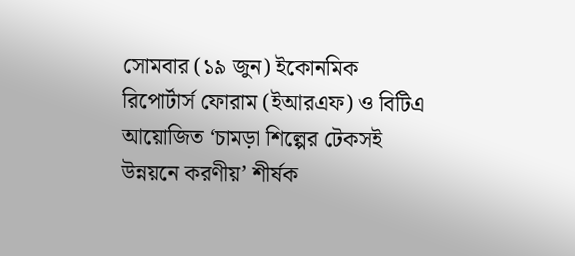সোমবার (১৯ জুন) ইকোনমিক রিপোর্টার্স ফোরাম (ইআরএফ) ও বিটিএ আয়োজিত ‘চামড়া শিল্পের টেকসই উন্নয়নে করণীয়’ শীর্ষক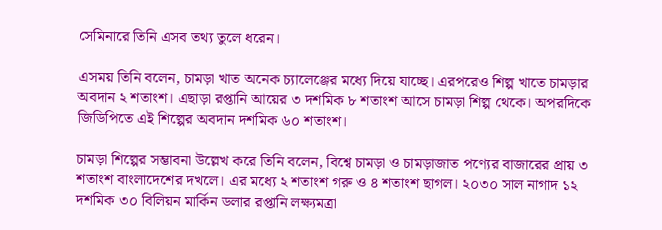সেমিনারে তিনি এসব তথ্য তুলে ধরেন।

এসময় তিনি বলেন, চামড়া খাত অনেক চ্যালেঞ্জের মধ্যে দিয়ে যাচ্ছে। এরপরেও শিল্প খাতে চামড়ার অবদান ২ শতাংশ। এছাড়া রপ্তানি আয়ের ৩ দশমিক ৮ শতাংশ আসে চামড়া শিল্প থেকে। অপরদিকে জিডিপিতে এই শিল্পের অবদান দশমিক ৬০ শতাংশ।

চামড়া শিল্পের সম্ভাবনা উল্লেখ করে তিনি বলেন, বিশ্বে চামড়া ও চামড়াজাত পণ্যের বাজারের প্রায় ৩ শতাংশ বাংলাদেশের দখলে। এর মধ্যে ২ শতাংশ গরু ও ৪ শতাংশ ছাগল। ২০৩০ সাল নাগাদ ১২ দশমিক ৩০ বিলিয়ন মার্কিন ডলার রপ্তানি লক্ষ্যমত্রা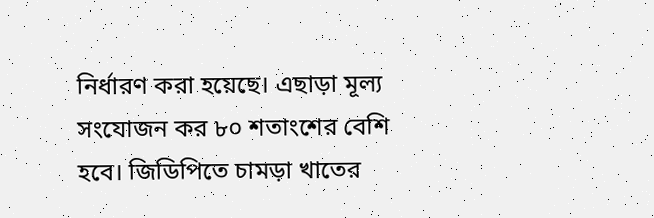নির্ধারণ করা হয়েছে। এছাড়া মূল্য সংযোজন কর ৮০ শতাংশের বেশি হবে। জিডিপিতে চামড়া খাতের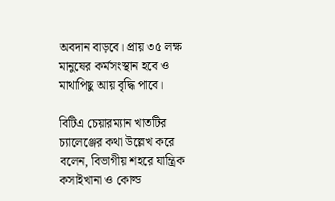অবদান বাড়বে। প্রায় ৩৫ লক্ষ মানুষের কর্মসংস্থান হবে ও মাথাপিছু আয় বৃদ্ধি পাবে।

বিটিএ চেয়ারম্যান খাতটির চ্যালেঞ্জের কথা উল্লেখ করে বলেন, বিভাগীয় শহরে যান্ত্রিক কসাইখানা ও কোল্ড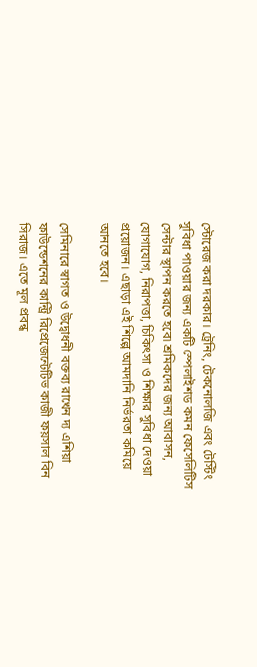স্টোরেজ করা দরকার। ট্রেনিং, টেকনোলজি এবং টেস্টিং সুবিধা পাওয়ার জন্য একটি স্পেলাইশড কমন ফেসেলিটিস সেন্টার স্থাপন করতে হবে৷ শ্রমিকদের জন্য আবাসন, যোগাযোগ, নিরাপত্তা, চিকিৎসা ও শিক্ষার সুবিধা দেওয়া প্রয়োজন। এছাড়া এই শিল্পে আমদানি নির্ভরতা কমিয়ে আনতে হবে।

সেমিনারে স্বাগত ও উদ্বোধনী বক্তব্য রাখেন দ্য এশিয়া ফাউন্ডেশনের কান্ট্রি রিপ্রেজেন্টেটিভ কাজী ফয়সাল বিন সিরাজ। এতে মূল প্রবন্ধ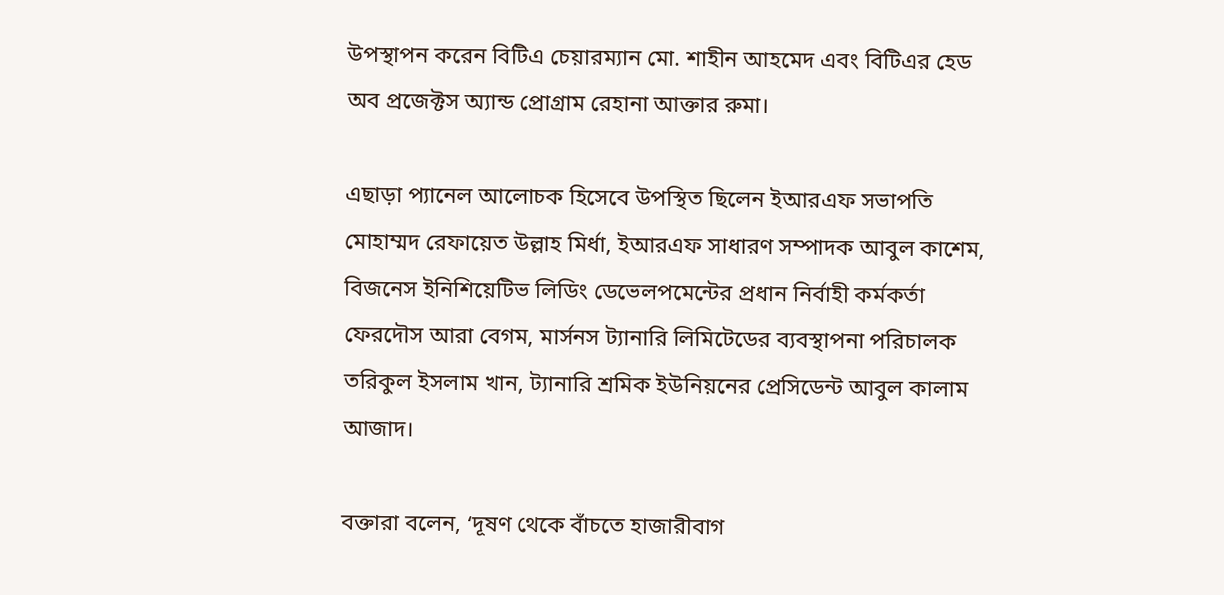উপস্থাপন করেন বিটিএ চেয়ারম্যান মো. শাহীন আহমেদ এবং বিটিএর হেড অব প্রজেক্টস অ্যান্ড প্রোগ্রাম রেহানা আক্তার রুমা।

এছাড়া প্যানেল আলোচক হিসেবে উপস্থিত ছিলেন ইআরএফ সভাপতি মোহাম্মদ রেফায়েত উল্লাহ মির্ধা, ইআরএফ সাধারণ সম্পাদক আবুল কাশেম, বিজনেস ইনিশিয়েটিভ লিডিং ডেভেলপমেন্টের প্রধান নির্বাহী কর্মকর্তা ফেরদৌস আরা বেগম, মার্সনস ট্যানারি লিমিটেডের ব্যবস্থাপনা পরিচালক তরিকুল ইসলাম খান, ট্যানারি শ্রমিক ইউনিয়নের প্রেসিডেন্ট আবুল কালাম আজাদ।

বক্তারা বলেন, ‘দূষণ থেকে বাঁচতে হাজারীবাগ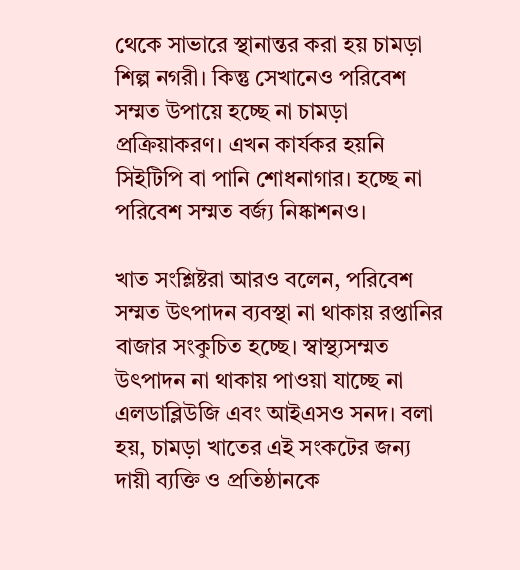থেকে সাভারে স্থানান্তর করা হয় চামড়া শিল্প নগরী। কিন্তু সেখানেও পরিবেশ সম্মত উপায়ে হচ্ছে না চামড়া প্রক্রিয়াকরণ। এখন কার্যকর হয়নি সিইটিপি বা পানি শোধনাগার। হচ্ছে না পরিবেশ সম্মত বর্জ্য নিষ্কাশনও।

খাত সংশ্লিষ্টরা আরও বলেন, পরিবেশ সম্মত উৎপাদন ব্যবস্থা না থাকায় রপ্তানির বাজার সংকুচিত হচ্ছে। স্বাস্থ্যসম্মত উৎপাদন না থাকায় পাওয়া যাচ্ছে না এলডাব্লিউজি এবং আইএসও সনদ। বলা হয়, চামড়া খাতের এই সংকটের জন্য দায়ী ব্যক্তি ও প্রতিষ্ঠানকে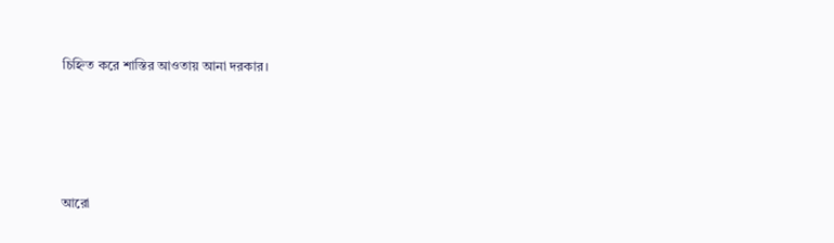চিহ্নিত করে শাস্তির আওতায় আনা দরকার।




আরো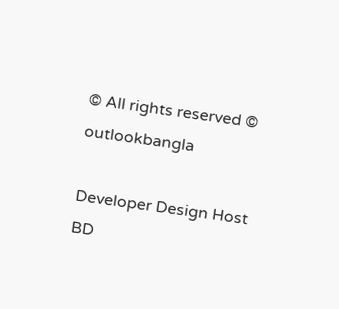© All rights reserved © outlookbangla

Developer Design Host BD